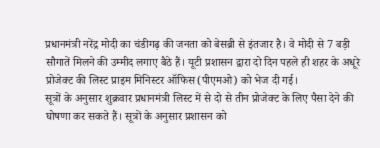प्रधानमंत्री नरेंद्र मोदी का चंडीगढ़ की जनता को बेसब्री से इंतजार है। वे मोदी से 7 बड़ी सौगातें मिलने की उम्मीद लगाए बैठे हैं। यूटी प्रशासन द्वारा दो दिन पहले ही शहर के अधूरे प्रोजेक्ट की लिस्ट प्राइम मिनिस्टर ऑफिस(पीएमओ) को भेज दी गई।
सूत्रों के अनुसार शुक्रवार प्रधानमंत्री लिस्ट में से दो से तीन प्रोजेक्ट के लिए पैसा देने की घोषणा कर सकते हैं। सूत्रों के अनुसार प्रशासन को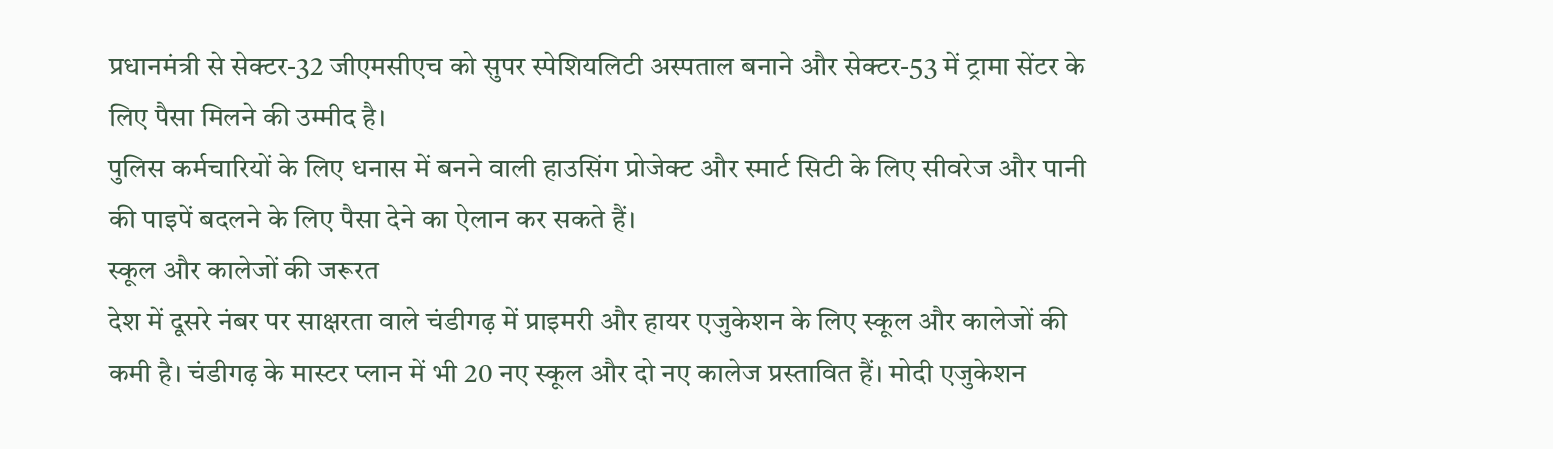प्रधानमंत्री से सेक्टर-32 जीएमसीएच को सुपर स्पेशियलिटी अस्पताल बनाने और सेक्टर-53 में ट्रामा सेंटर के लिए पैसा मिलने की उम्मीद है।
पुलिस कर्मचारियों के लिए धनास में बनने वाली हाउसिंग प्रोजेक्ट और स्मार्ट सिटी के लिए सीवरेज और पानी की पाइपें बदलने के लिए पैसा देने का ऐलान कर सकते हैं।
स्कूल और कालेजों की जरूरत
देश में दूसरे नंबर पर साक्षरता वाले चंडीगढ़ में प्राइमरी और हायर एजुकेशन के लिए स्कूल और कालेजों की कमी है। चंडीगढ़ के मास्टर प्लान में भी 20 नए स्कूल और दो नए कालेज प्रस्तावित हैं। मोदी एजुकेशन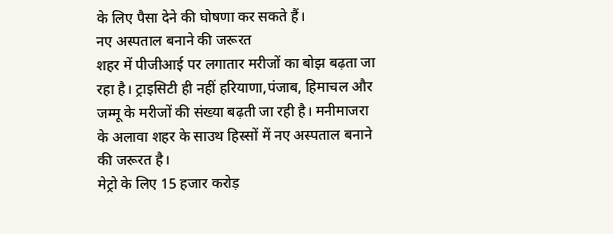के लिए पैसा देने की घोषणा कर सकते हैं।
नए अस्पताल बनाने की जरूरत
शहर में पीजीआई पर लगातार मरीजों का बोझ बढ़ता जा रहा है। ट्राइसिटी ही नहीं हरियाणा,पंजाब, हिमाचल और जम्मू के मरीजों की संख्या बढ़ती जा रही है। मनीमाजरा के अलावा शहर के साउथ हिस्सों में नए अस्पताल बनाने की जरूरत है।
मेट्रो के लिए 15 हजार करोड़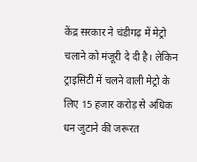केंद्र सरकार ने चंडीगढ़ में मेट्रो चलाने को मंजूरी दे दी है। लेकिन ट्राइसिटी में चलने वाली मेट्रो के लिए 15 हजार करोड़ से अधिक धन जुटाने की जरूरत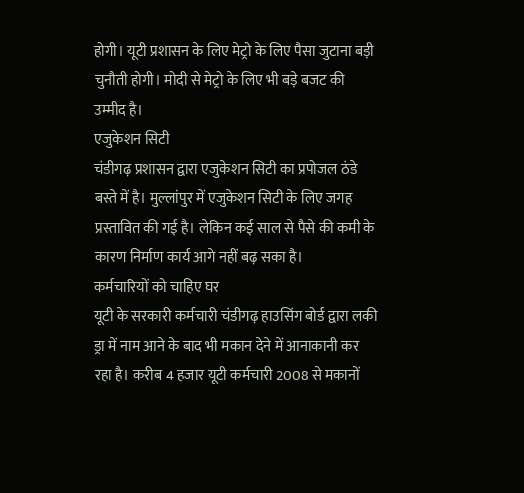होगी। यूटी प्रशासन के लिए मेट्रो के लिए पैसा जुटाना बड़ी चुनौती होगी। मोदी से मेट्रो के लिए भी बड़े बजट की उम्मीद है।
एजुकेशन सिटी
चंडीगढ़ प्रशासन द्वारा एजुकेशन सिटी का प्रपोजल ठंडे बस्ते में है। मुल्लांपुर में एजुकेशन सिटी के लिए जगह प्रस्तावित की गई है। लेकिन कई साल से पैसे की कमी के कारण निर्माण कार्य आगे नहीं बढ़ सका है।
कर्मचारियों को चाहिए घर
यूटी के सरकारी कर्मचारी चंडीगढ़ हाउसिंग बोर्ड द्वारा लकी ड्रा में नाम आने के बाद भी मकान देने में आनाकानी कर रहा है। करीब 4 हजार यूटी कर्मचारी 2008 से मकानों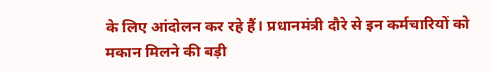के लिए आंदोलन कर रहे हैं। प्रधानमंत्री दौरे से इन कर्मचारियों को मकान मिलने की बड़ी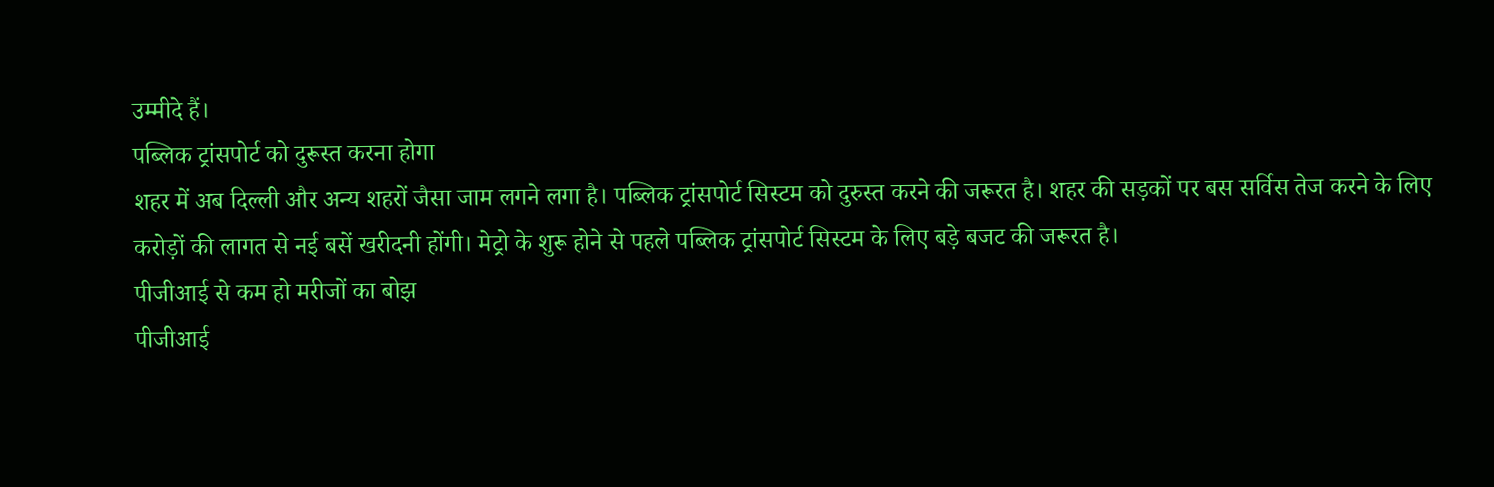उम्मीदे हैं।
पब्लिक ट्रांसपोर्ट को दुरूस्त करना होगा
शहर में अब दिल्ली और अन्य शहरों जैसा जाम लगने लगा है। पब्लिक ट्रांसपोर्ट सिस्टम को दुरुस्त करने की जरूरत है। शहर की सड़कों पर बस सर्विस तेज करने के लिए करोड़ों की लागत से नई बसें खरीदनी होंगी। मेट्रो के शुरू होने से पहले पब्लिक ट्रांसपोर्ट सिस्टम के लिए बड़े बजट की जरूरत है।
पीजीआई से कम हो मरीजों का बोझ
पीजीआई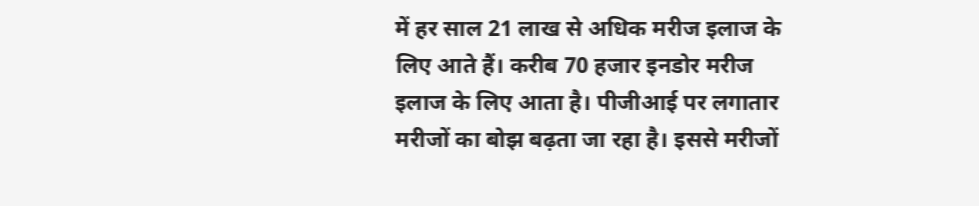में हर साल 21 लाख से अधिक मरीज इलाज के लिए आते हैं। करीब 70 हजार इनडोर मरीज इलाज के लिए आता है। पीजीआई पर लगातार मरीजों का बोझ बढ़ता जा रहा है। इससे मरीजों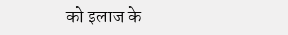को इलाज के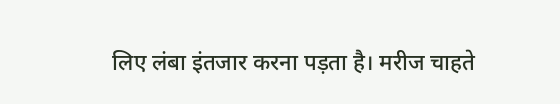लिए लंबा इंतजार करना पड़ता है। मरीज चाहते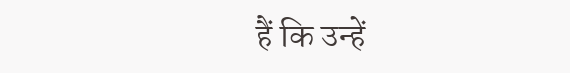हैं कि उन्हें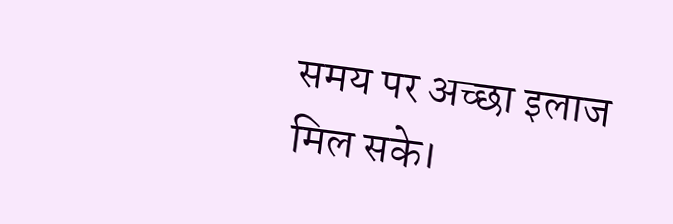समय पर अच्छा इलाज मिल सके।